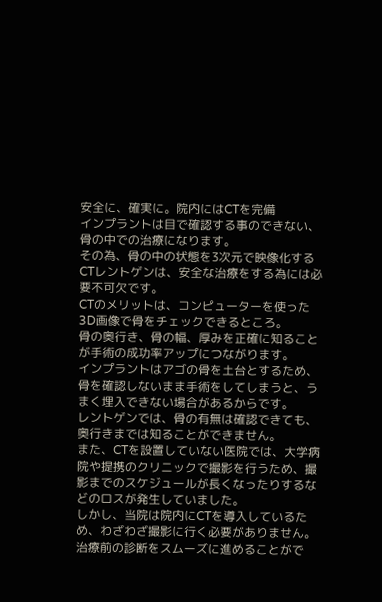安全に、確実に。院内にはCTを完備
インプラントは目で確認する事のできない、骨の中での治療になります。
その為、骨の中の状態を3次元で映像化するCTレントゲンは、安全な治療をする為には必要不可欠です。
CTのメリットは、コンピューターを使った3D画像で骨をチェックできるところ。
骨の奥行き、骨の幅、厚みを正確に知ることが手術の成功率アップにつながります。
インプラントはアゴの骨を土台とするため、骨を確認しないまま手術をしてしまうと、うまく埋入できない場合があるからです。
レントゲンでは、骨の有無は確認できても、奥行きまでは知ることができません。
また、CTを設置していない医院では、大学病院や提携のクリニックで撮影を行うため、撮影までのスケジュールが長くなったりするなどのロスが発生していました。
しかし、当院は院内にCTを導入しているため、わざわざ撮影に行く必要がありません。治療前の診断をスムーズに進めることがで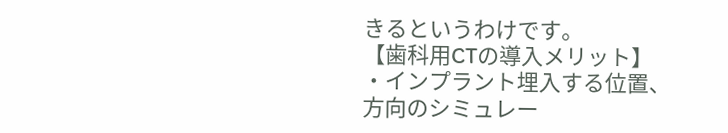きるというわけです。
【歯科用CTの導入メリット】
・インプラント埋入する位置、方向のシミュレー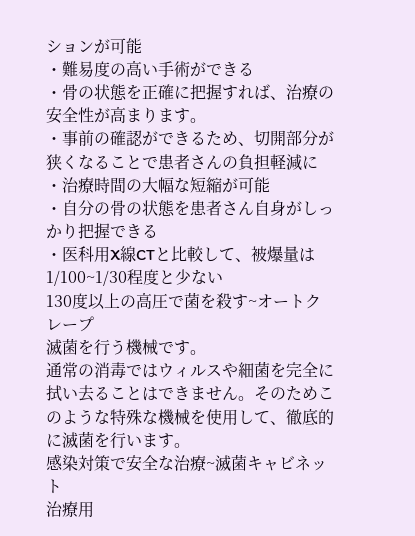ションが可能
・難易度の高い手術ができる
・骨の状態を正確に把握すれば、治療の安全性が高まります。
・事前の確認ができるため、切開部分が狭くなることで患者さんの負担軽減に
・治療時間の大幅な短縮が可能
・自分の骨の状態を患者さん自身がしっかり把握できる
・医科用X線CTと比較して、被爆量は1/100~1/30程度と少ない
130度以上の高圧で菌を殺す~オートクレープ
滅菌を行う機械です。
通常の消毒ではウィルスや細菌を完全に拭い去ることはできません。そのためこのような特殊な機械を使用して、徹底的に滅菌を行います。
感染対策で安全な治療~滅菌キャビネット
治療用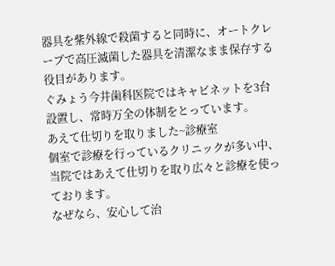器具を紫外線で殺菌すると同時に、オートクレープで高圧滅菌した器具を清潔なまま保存する役目があります。
ぐみょう今井歯科医院ではキャビネットを3台設置し、常時万全の体制をとっています。
あえて仕切りを取りました~診療室
個室で診療を行っているクリニックが多い中、当院ではあえて仕切りを取り広々と診療を使っております。
なぜなら、安心して治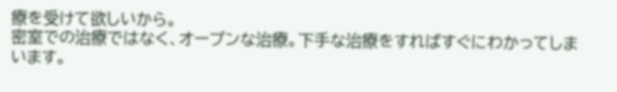療を受けて欲しいから。
密室での治療ではなく、オープンな治療。下手な治療をすればすぐにわかってしまいます。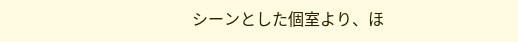シーンとした個室より、ほ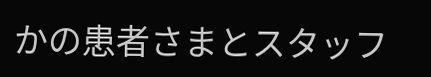かの患者さまとスタッフ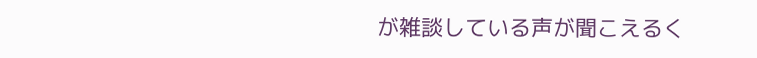が雑談している声が聞こえるく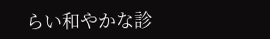らい和やかな診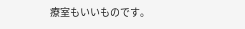療室もいいものです。